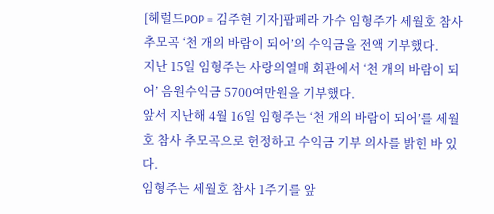[헤럴드POP = 김주현 기자]팝페라 가수 임형주가 세월호 참사 추모곡 ‘천 개의 바람이 되어’의 수익금을 전액 기부했다.
지난 15일 임형주는 사랑의열매 회관에서 ‘천 개의 바람이 되어’ 음원수익금 5700여만원을 기부했다.
앞서 지난해 4월 16일 임형주는 ‘천 개의 바람이 되어’를 세월호 참사 추모곡으로 헌정하고 수익금 기부 의사를 밝힌 바 있다.
임형주는 세월호 참사 1주기를 앞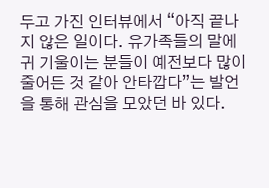두고 가진 인터뷰에서 “아직 끝나지 않은 일이다. 유가족들의 말에 귀 기울이는 분들이 예전보다 많이 줄어든 것 같아 안타깝다”는 발언을 통해 관심을 모았던 바 있다.